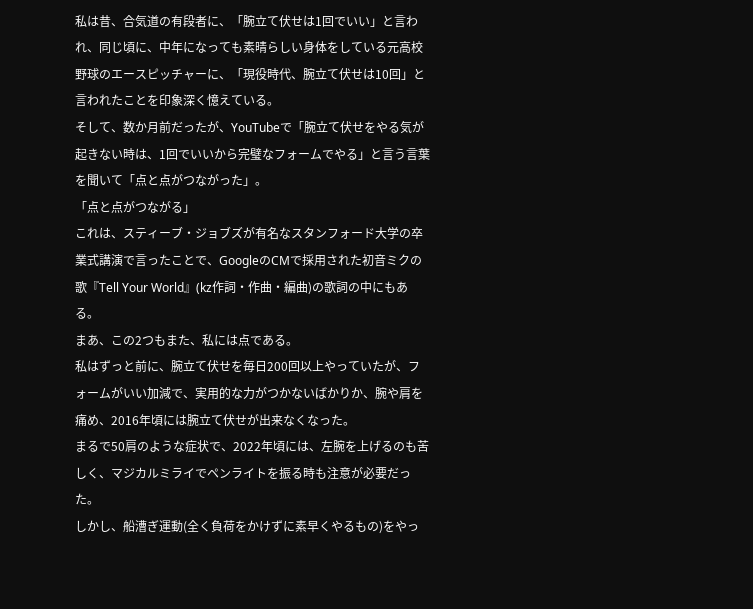私は昔、合気道の有段者に、「腕立て伏せは1回でいい」と言われ、同じ頃に、中年になっても素晴らしい身体をしている元高校野球のエースピッチャーに、「現役時代、腕立て伏せは10回」と言われたことを印象深く憶えている。
そして、数か月前だったが、YouTubeで「腕立て伏せをやる気が起きない時は、1回でいいから完璧なフォームでやる」と言う言葉を聞いて「点と点がつながった」。
「点と点がつながる」
これは、スティーブ・ジョブズが有名なスタンフォード大学の卒業式講演で言ったことで、GoogleのCMで採用された初音ミクの歌『Tell Your World』(kz作詞・作曲・編曲)の歌詞の中にもある。
まあ、この2つもまた、私には点である。
私はずっと前に、腕立て伏せを毎日200回以上やっていたが、フォームがいい加減で、実用的な力がつかないばかりか、腕や肩を痛め、2016年頃には腕立て伏せが出来なくなった。
まるで50肩のような症状で、2022年頃には、左腕を上げるのも苦しく、マジカルミライでペンライトを振る時も注意が必要だった。
しかし、船漕ぎ運動(全く負荷をかけずに素早くやるもの)をやっ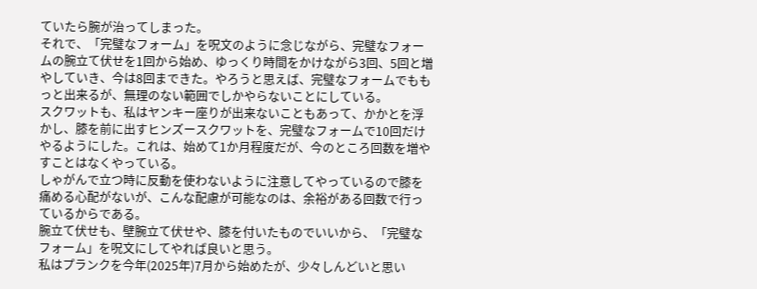ていたら腕が治ってしまった。
それで、「完璧なフォーム」を呪文のように念じながら、完璧なフォームの腕立て伏せを1回から始め、ゆっくり時間をかけながら3回、5回と増やしていき、今は8回まできた。やろうと思えば、完璧なフォームでももっと出来るが、無理のない範囲でしかやらないことにしている。
スクワットも、私はヤンキー座りが出来ないこともあって、かかとを浮かし、膝を前に出すヒンズースクワットを、完璧なフォームで10回だけやるようにした。これは、始めて1か月程度だが、今のところ回数を増やすことはなくやっている。
しゃがんで立つ時に反動を使わないように注意してやっているので膝を痛める心配がないが、こんな配慮が可能なのは、余裕がある回数で行っているからである。
腕立て伏せも、壁腕立て伏せや、膝を付いたものでいいから、「完璧なフォーム」を呪文にしてやれば良いと思う。
私はプランクを今年(2025年)7月から始めたが、少々しんどいと思い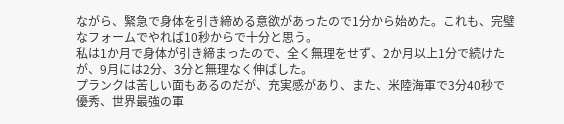ながら、緊急で身体を引き締める意欲があったので1分から始めた。これも、完璧なフォームでやれば10秒からで十分と思う。
私は1か月で身体が引き締まったので、全く無理をせず、2か月以上1分で続けたが、9月には2分、3分と無理なく伸ばした。
プランクは苦しい面もあるのだが、充実感があり、また、米陸海軍で3分40秒で優秀、世界最強の軍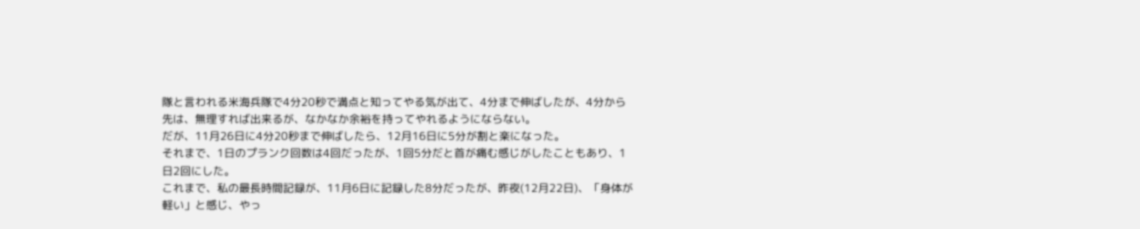隊と言われる米海兵隊で4分20秒で満点と知ってやる気が出て、4分まで伸ばしたが、4分から先は、無理すれば出来るが、なかなか余裕を持ってやれるようにならない。
だが、11月26日に4分20秒まで伸ばしたら、12月16日に5分が割と楽になった。
それまで、1日のプランク回数は4回だったが、1回5分だと首が痛む感じがしたこともあり、1日2回にした。
これまで、私の最長時間記録が、11月6日に記録した8分だったが、昨夜(12月22日)、「身体が軽い」と感じ、やっ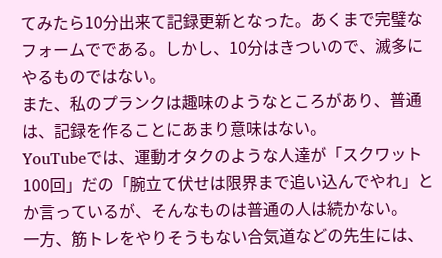てみたら10分出来て記録更新となった。あくまで完璧なフォームでである。しかし、10分はきついので、滅多にやるものではない。
また、私のプランクは趣味のようなところがあり、普通は、記録を作ることにあまり意味はない。
YouTubeでは、運動オタクのような人達が「スクワット100回」だの「腕立て伏せは限界まで追い込んでやれ」とか言っているが、そんなものは普通の人は続かない。
一方、筋トレをやりそうもない合気道などの先生には、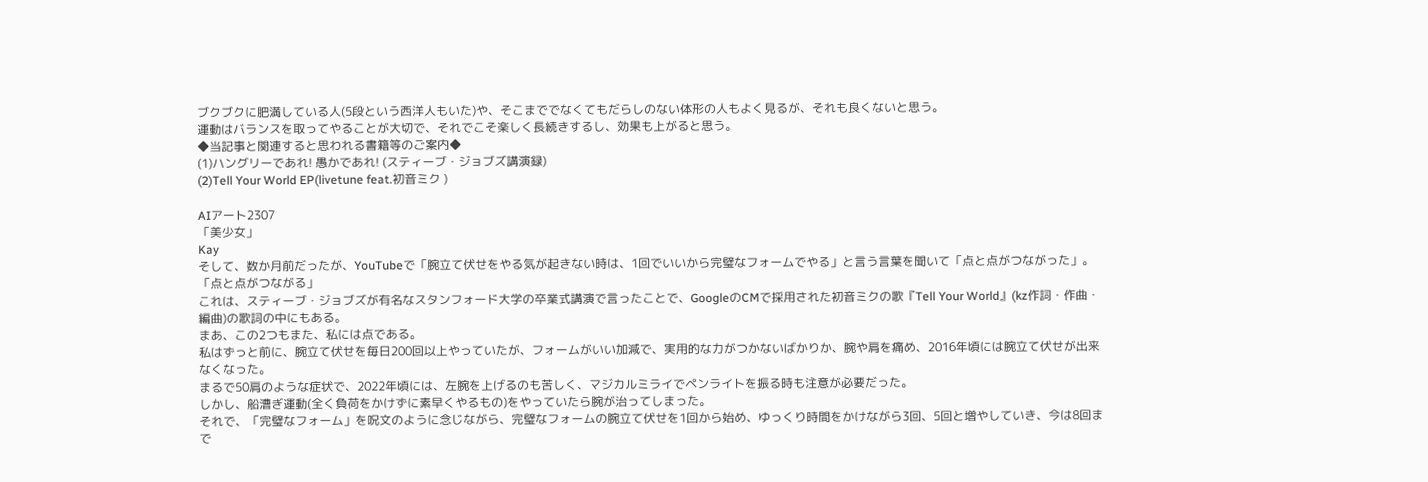ブクブクに肥満している人(5段という西洋人もいた)や、そこまででなくてもだらしのない体形の人もよく見るが、それも良くないと思う。
運動はバランスを取ってやることが大切で、それでこそ楽しく長続きするし、効果も上がると思う。
◆当記事と関連すると思われる書籍等のご案内◆
(1)ハングリーであれ! 愚かであれ! (スティーブ・ジョブズ講演録)
(2)Tell Your World EP(livetune feat.初音ミク )

AIアート2307
「美少女」
Kay
そして、数か月前だったが、YouTubeで「腕立て伏せをやる気が起きない時は、1回でいいから完璧なフォームでやる」と言う言葉を聞いて「点と点がつながった」。
「点と点がつながる」
これは、スティーブ・ジョブズが有名なスタンフォード大学の卒業式講演で言ったことで、GoogleのCMで採用された初音ミクの歌『Tell Your World』(kz作詞・作曲・編曲)の歌詞の中にもある。
まあ、この2つもまた、私には点である。
私はずっと前に、腕立て伏せを毎日200回以上やっていたが、フォームがいい加減で、実用的な力がつかないばかりか、腕や肩を痛め、2016年頃には腕立て伏せが出来なくなった。
まるで50肩のような症状で、2022年頃には、左腕を上げるのも苦しく、マジカルミライでペンライトを振る時も注意が必要だった。
しかし、船漕ぎ運動(全く負荷をかけずに素早くやるもの)をやっていたら腕が治ってしまった。
それで、「完璧なフォーム」を呪文のように念じながら、完璧なフォームの腕立て伏せを1回から始め、ゆっくり時間をかけながら3回、5回と増やしていき、今は8回まで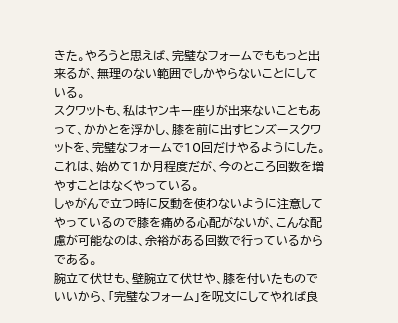きた。やろうと思えば、完璧なフォームでももっと出来るが、無理のない範囲でしかやらないことにしている。
スクワットも、私はヤンキー座りが出来ないこともあって、かかとを浮かし、膝を前に出すヒンズースクワットを、完璧なフォームで10回だけやるようにした。これは、始めて1か月程度だが、今のところ回数を増やすことはなくやっている。
しゃがんで立つ時に反動を使わないように注意してやっているので膝を痛める心配がないが、こんな配慮が可能なのは、余裕がある回数で行っているからである。
腕立て伏せも、壁腕立て伏せや、膝を付いたものでいいから、「完璧なフォーム」を呪文にしてやれば良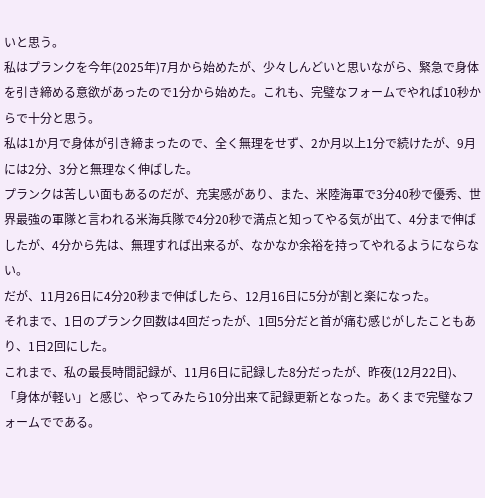いと思う。
私はプランクを今年(2025年)7月から始めたが、少々しんどいと思いながら、緊急で身体を引き締める意欲があったので1分から始めた。これも、完璧なフォームでやれば10秒からで十分と思う。
私は1か月で身体が引き締まったので、全く無理をせず、2か月以上1分で続けたが、9月には2分、3分と無理なく伸ばした。
プランクは苦しい面もあるのだが、充実感があり、また、米陸海軍で3分40秒で優秀、世界最強の軍隊と言われる米海兵隊で4分20秒で満点と知ってやる気が出て、4分まで伸ばしたが、4分から先は、無理すれば出来るが、なかなか余裕を持ってやれるようにならない。
だが、11月26日に4分20秒まで伸ばしたら、12月16日に5分が割と楽になった。
それまで、1日のプランク回数は4回だったが、1回5分だと首が痛む感じがしたこともあり、1日2回にした。
これまで、私の最長時間記録が、11月6日に記録した8分だったが、昨夜(12月22日)、「身体が軽い」と感じ、やってみたら10分出来て記録更新となった。あくまで完璧なフォームでである。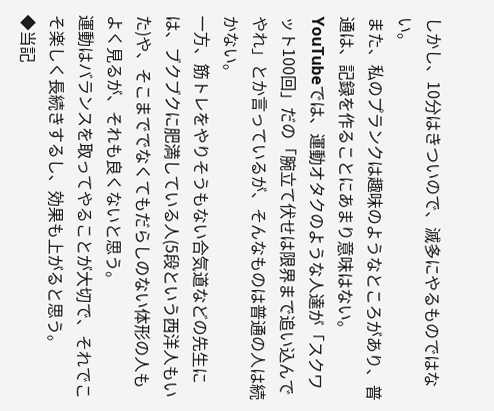しかし、10分はきついので、滅多にやるものではない。
また、私のプランクは趣味のようなところがあり、普通は、記録を作ることにあまり意味はない。
YouTubeでは、運動オタクのような人達が「スクワット100回」だの「腕立て伏せは限界まで追い込んでやれ」とか言っているが、そんなものは普通の人は続かない。
一方、筋トレをやりそうもない合気道などの先生には、ブクブクに肥満している人(5段という西洋人もいた)や、そこまででなくてもだらしのない体形の人もよく見るが、それも良くないと思う。
運動はバランスを取ってやることが大切で、それでこそ楽しく長続きするし、効果も上がると思う。
◆当記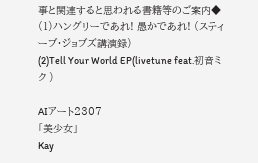事と関連すると思われる書籍等のご案内◆
(1)ハングリーであれ! 愚かであれ! (スティーブ・ジョブズ講演録)
(2)Tell Your World EP(livetune feat.初音ミク )

AIアート2307
「美少女」
Kay